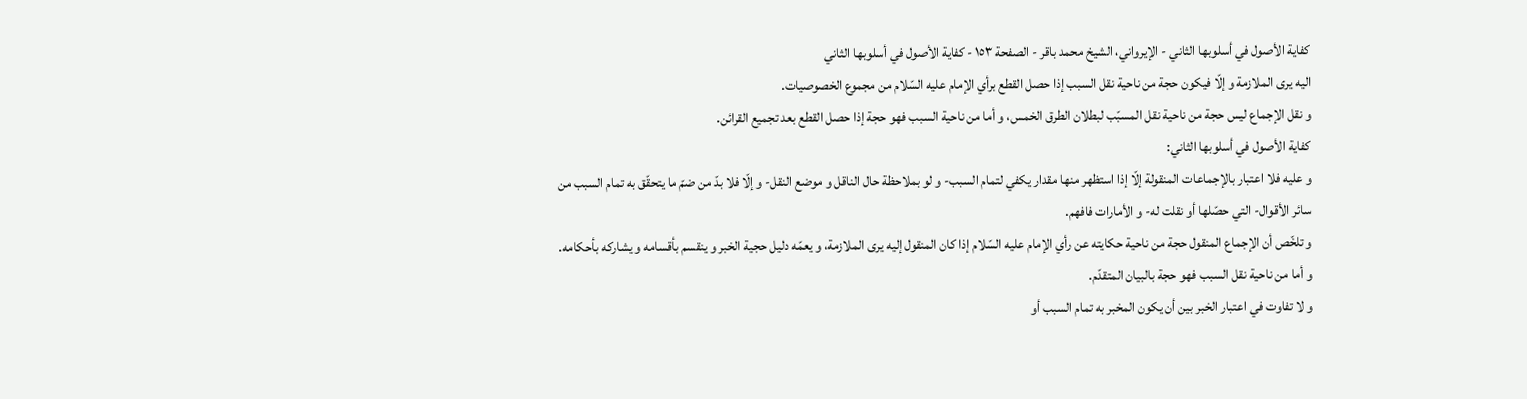كفاية الأصول في أسلوبها الثاني - الإيرواني، الشيخ محمد باقر - الصفحة ١٥٣ - كفاية الأصول في أسلوبها الثاني
اليه يرى الملازمة و إلّا فيكون حجة من ناحية نقل السبب إذا حصل القطع برأي الإمام عليه السّلام من مجموع الخصوصيات.
و نقل الإجماع ليس حجة من ناحية نقل المسبّب لبطلان الطرق الخمس، و أما من ناحية السبب فهو حجة إذا حصل القطع بعد تجميع القرائن.
كفاية الأصول في أسلوبها الثاني:
و عليه فلا اعتبار بالإجماعات المنقولة إلّا إذا استظهر منها مقدار يكفي لتمام السبب- و لو بملاحظة حال الناقل و موضع النقل- و إلّا فلا بدّ من ضمّ ما يتحقّق به تمام السبب من سائر الأقوال- التي حصّلها أو نقلت له- و الأمارات فافهم.
و تلخّص أن الإجماع المنقول حجة من ناحية حكايته عن رأي الإمام عليه السّلام إذا كان المنقول إليه يرى الملازمة، و يعمّه دليل حجية الخبر و ينقسم بأقسامه و يشاركه بأحكامه.
و أما من ناحية نقل السبب فهو حجة بالبيان المتقدّم.
و لا تفاوت في اعتبار الخبر بين أن يكون المخبر به تمام السبب أو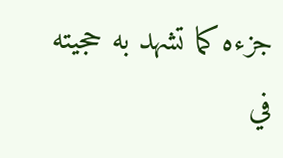جزءه كما تشهد به حجيته في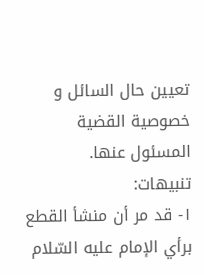تعيين حال السائل و خصوصية القضية المسئول عنها.
تنبيهات:
١- قد مر أن منشأ القطع برأي الإمام عليه السّلام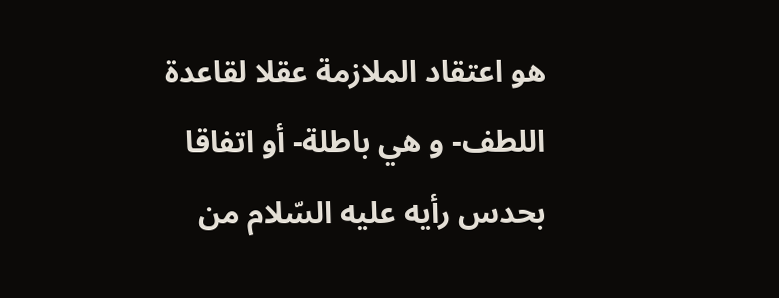هو اعتقاد الملازمة عقلا لقاعدة اللطف- و هي باطلة- أو اتفاقا بحدس رأيه عليه السّلام من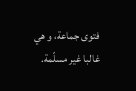فتوى جماعة، و هي غالبا غير مسلّمة.